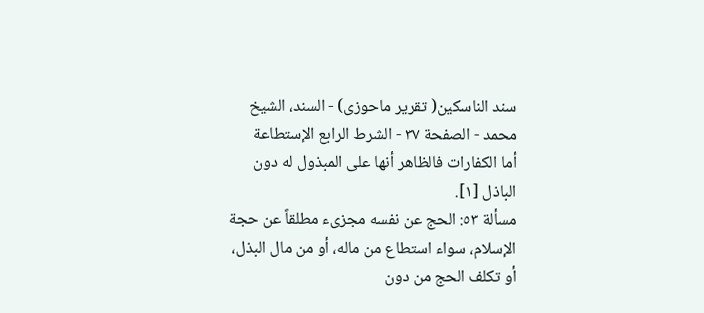سند الناسكين( تقرير ماحوزى) - السند، الشيخ محمد - الصفحة ٣٧ - الشرط الرابع الإستطاعة
أما الكفارات فالظاهر أنها على المبذول له دون الباذل [١].
مسألة ٥٣: الحج عن نفسه مجزىء مطلقاً عن حجة الإسلام، سواء استطاع من ماله، أو من مال البذل، أو تكلف الحج من دون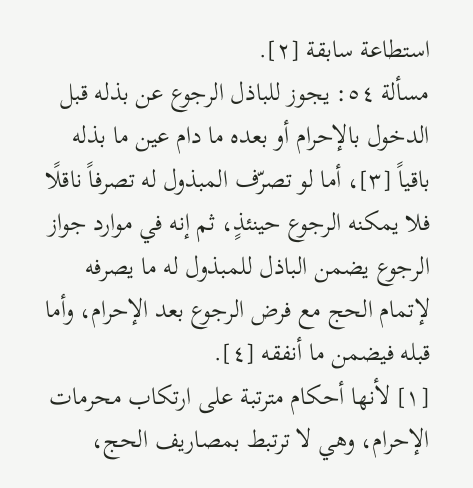استطاعة سابقة [٢].
مسألة ٥٤: يجوز للباذل الرجوع عن بذله قبل الدخول بالإحرام أو بعده ما دام عين ما بذله باقياً [٣]، أما لو تصرّف المبذول له تصرفاً ناقلًا فلا يمكنه الرجوع حينئذٍ، ثم إنه في موارد جواز الرجوع يضمن الباذل للمبذول له ما يصرفه لإتمام الحج مع فرض الرجوع بعد الإحرام، وأما قبله فيضمن ما أنفقه [٤].
[١] لأنها أحكام مترتبة على ارتكاب محرمات الإحرام، وهي لا ترتبط بمصاريف الحج،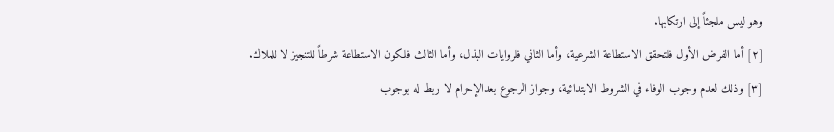وهو ليس ملجئاً إلى ارتكابها.
[٢] أما الفرض الأول فلتحقق الاستطاعة الشرعية، وأما الثاني فلروايات البذل، وأما الثالث فلكون الاستطاعة شرطاً للتنجيز لا للملاك.
[٣] وذلك لعدم وجوب الوفاء في الشروط الابتدائية، وجواز الرجوع بعدالإحرام لا ربط له بوجوب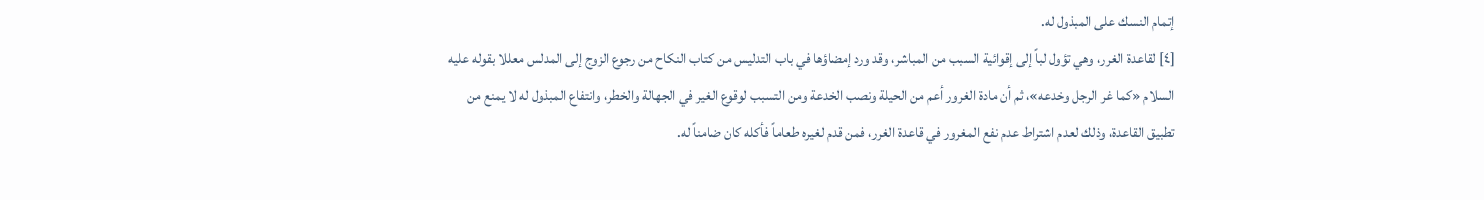إتمام النسك على المبذول له.
[٤] لقاعدة الغرر، وهي تؤول لباً إلى إقوائية السبب من المباشر، وقد ورد إمضاؤها في باب التدليس من كتاب النكاح من رجوع الزوج إلى المدلس معللا بقوله عليه السلام «كما غر الرجل وخدعه»، ثم أن مادة الغرور أعم من الحيلة ونصب الخدعة ومن التسبب لوقوع الغير في الجهالة والخطر، وانتفاع المبذول له لا يمنع من تطبيق القاعدة، وذلك لعدم اشتراط عدم نفع المغرور في قاعدة الغرر، فمن قدم لغيره طعاماً فأكله كان ضامناً له.